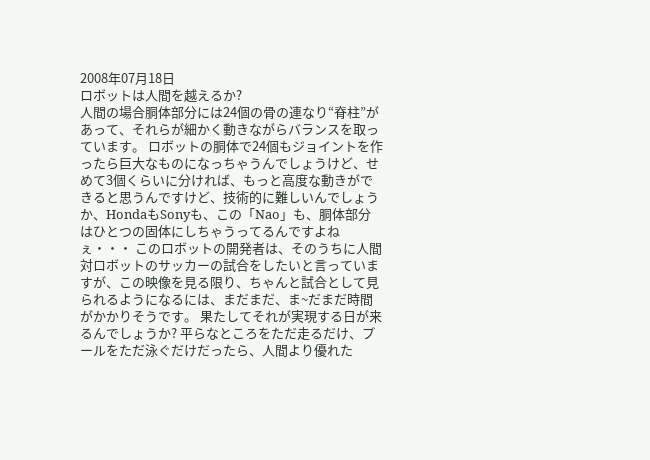2008年07月18日
ロボットは人間を越えるか?
人間の場合胴体部分には24個の骨の連なり“脊柱”があって、それらが細かく動きながらバランスを取っています。 ロボットの胴体で24個もジョイントを作ったら巨大なものになっちゃうんでしょうけど、せめて3個くらいに分ければ、もっと高度な動きができると思うんですけど、技術的に難しいんでしょうか、HondaもSonyも、この「Nao」も、胴体部分はひとつの固体にしちゃうってるんですよねぇ・・・ このロボットの開発者は、そのうちに人間対ロボットのサッカーの試合をしたいと言っていますが、この映像を見る限り、ちゃんと試合として見られるようになるには、まだまだ、ま~だまだ時間がかかりそうです。 果たしてそれが実現する日が来るんでしょうか? 平らなところをただ走るだけ、プールをただ泳ぐだけだったら、人間より優れた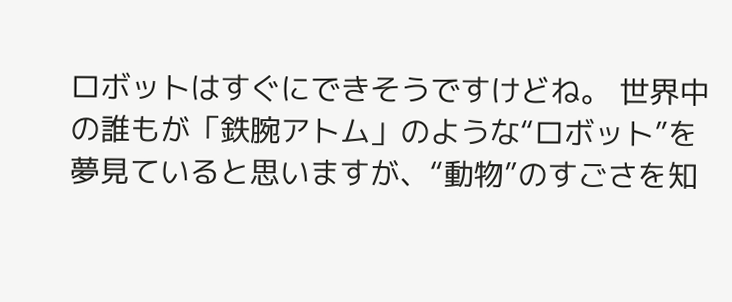ロボットはすぐにできそうですけどね。 世界中の誰もが「鉄腕アトム」のような“ロボット”を夢見ていると思いますが、“動物”のすごさを知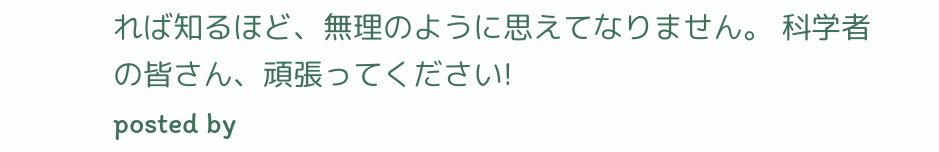れば知るほど、無理のように思えてなりません。 科学者の皆さん、頑張ってください!
posted by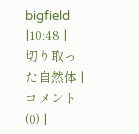bigfield |10:48 |
切り取った自然体 |
コメント(0) |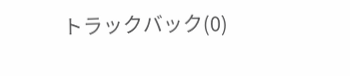トラックバック(0)